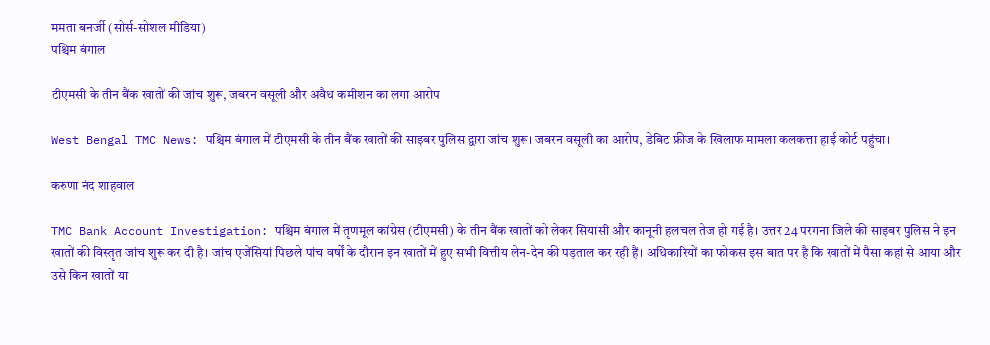ममता बनर्जी (सोर्स-सोशल मीडिया)
पश्चिम बंगाल

टीएमसी के तीन बैंक खातों की जांच शुरू, जबरन वसूली और अवैध कमीशन का लगा आरोप

West Bengal TMC News: पश्चिम बंगाल में टीएमसी के तीन बैंक खातों की साइबर पुलिस द्वारा जांच शुरू। जबरन वसूली का आरोप, डेबिट फ्रीज के खिलाफ मामला कलकत्ता हाई कोर्ट पहुंचा।

करुणा नंद शाहवाल

TMC Bank Account Investigation: पश्चिम बंगाल में तृणमूल कांग्रेस (टीएमसी) के तीन बैंक खातों को लेकर सियासी और कानूनी हलचल तेज हो गई है। उत्तर 24 परगना जिले की साइबर पुलिस ने इन खातों की विस्तृत जांच शुरू कर दी है। जांच एजेंसियां पिछले पांच वर्षों के दौरान इन खातों में हुए सभी वित्तीय लेन-देन की पड़ताल कर रही हैं। अधिकारियों का फोकस इस बात पर है कि खातों में पैसा कहां से आया और उसे किन खातों या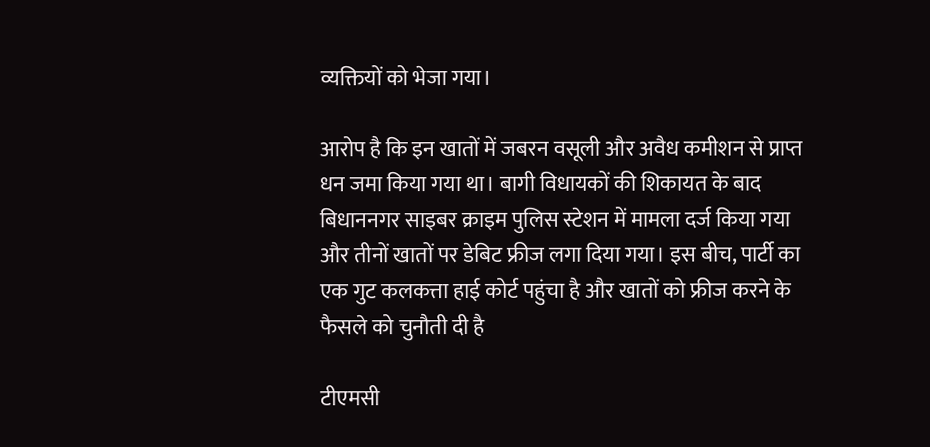व्यक्तियों को भेजा गया।

आरोप है कि इन खातों में जबरन वसूली और अवैध कमीशन से प्राप्त धन जमा किया गया था। बागी विधायकों की शिकायत के बाद बिधाननगर साइबर क्राइम पुलिस स्टेशन में मामला दर्ज किया गया और तीनों खातों पर डेबिट फ्रीज लगा दिया गया। इस बीच, पार्टी का एक गुट कलकत्ता हाई कोर्ट पहुंचा है और खातों को फ्रीज करने के फैसले को चुनौती दी है

टीएमसी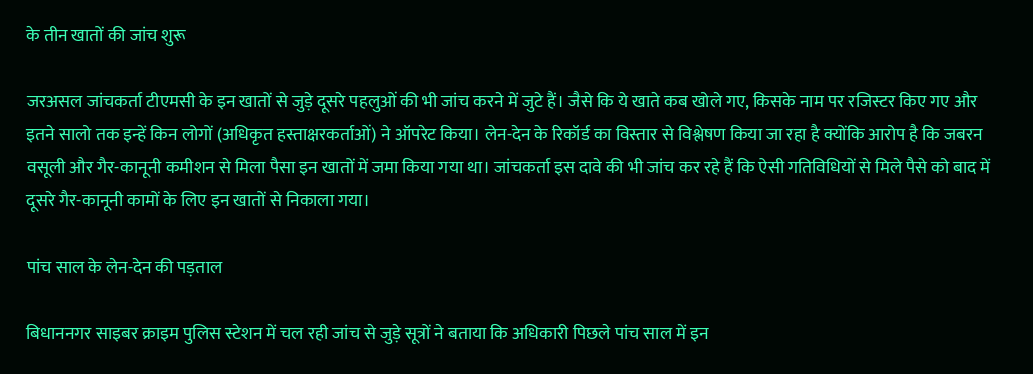के तीन खातों की जांच शुरू

जरअसल जांचकर्ता टीएमसी के इन खातों से जुड़े दूसरे पहलुओं की भी जांच करने में जुटे हैं। जैसे कि ये खाते कब खोले गए, किसके नाम पर रजिस्टर किए गए और इतने सालो तक इन्हें किन लोगों (अधिकृत हस्ताक्षरकर्ताओं) ने ऑपरेट किया। लेन-देन के रिकॉर्ड का विस्तार से विश्लेषण किया जा रहा है क्योंकि आरोप है कि जबरन वसूली और गैर-कानूनी कमीशन से मिला पैसा इन खातों में जमा किया गया था। जांचकर्ता इस दावे की भी जांच कर रहे हैं कि ऐसी गतिविधियों से मिले पैसे को बाद में दूसरे गैर-कानूनी कामों के लिए इन खातों से निकाला गया।

पांच साल के लेन-देन की पड़ताल

बिधाननगर साइबर क्राइम पुलिस स्टेशन में चल रही जांच से जुड़े सूत्रों ने बताया कि अधिकारी पिछले पांच साल में इन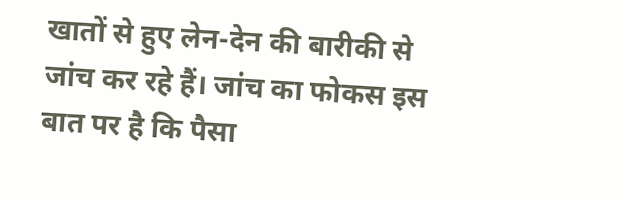खातों से हुए लेन-देन की बारीकी से जांच कर रहे हैं। जांच का फोकस इस बात पर है कि पैसा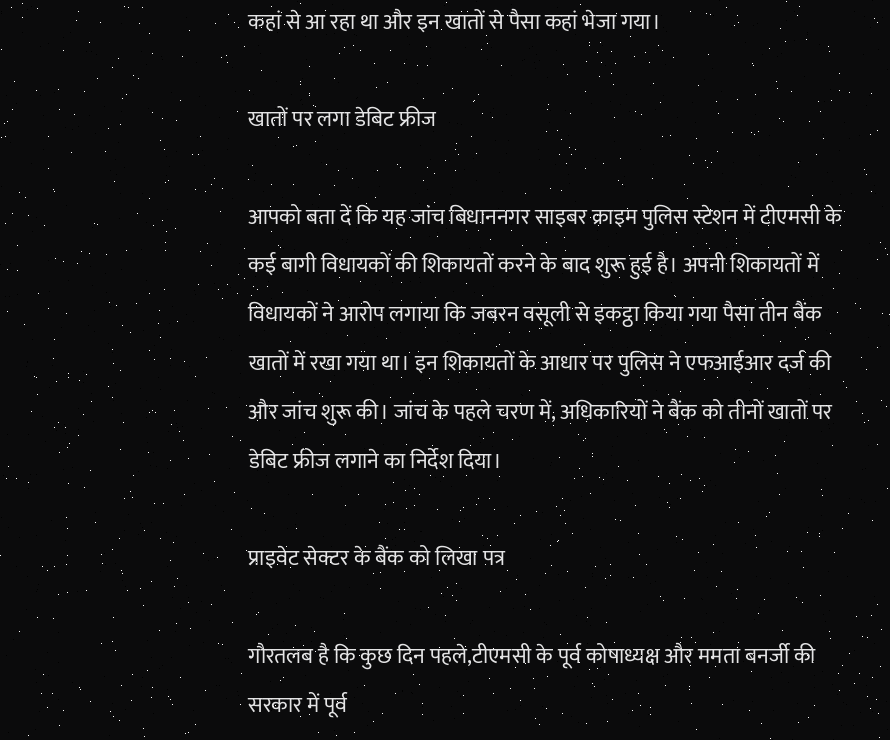कहां से आ रहा था और इन खातों से पैसा कहां भेजा गया।

खातों पर लगा डेबिट फ्रीज

आपको बता दें कि यह जांच बिधाननगर साइबर क्राइम पुलिस स्टेशन में टीएमसी के कई बागी विधायकों की शिकायतों करने के बाद शुरू हुई है। अपनी शिकायतों में विधायकों ने आरोप लगाया कि जबरन वसूली से इकट्ठा किया गया पैसा तीन बैंक खातों में रखा गया था। इन शिकायतों के आधार पर पुलिस ने एफआईआर दर्ज की और जांच शुरू की। जांच के पहले चरण में, अधिकारियों ने बैंक को तीनों खातों पर डेबिट फ्रीज लगाने का निर्देश दिया।

प्राइवेट सेक्टर के बैंक को लिखा पत्र

गौरतलब है कि कुछ दिन पहले,टीएमसी के पूर्व कोषाध्यक्ष और ममता बनर्जी की सरकार में पूर्व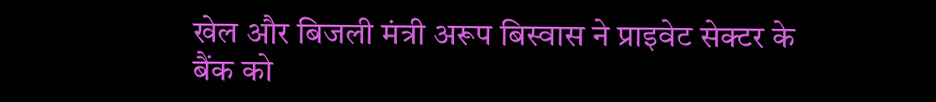खेल और बिजली मंत्री अरूप बिस्वास ने प्राइवेट सेक्टर के बैंक को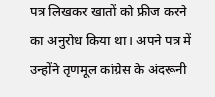पत्र लिखकर खातों को फ्रीज करने का अनुरोध किया था। अपने पत्र में उन्होंने तृणमूल कांग्रेस के अंदरूनी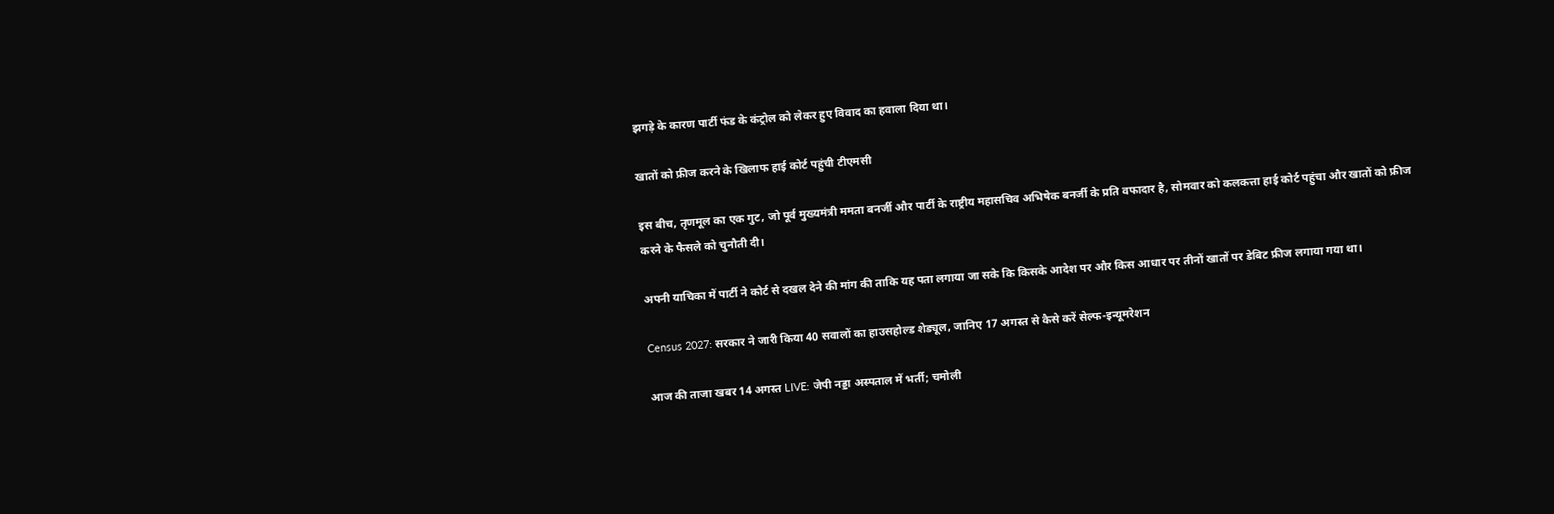झगड़े के कारण पार्टी फंड के कंट्रोल को लेकर हुए विवाद का हवाला दिया था।

खातों को फ्रीज करने के खिलाफ हाई कोर्ट पहुंची टीएमसी

इस बीच, तृणमूल का एक गुट, जो पूर्व मुख्यमंत्री ममता बनर्जी और पार्टी के राष्ट्रीय महासचिव अभिषेक बनर्जी के प्रति वफादार है, सोमवार को कलकत्ता हाई कोर्ट पहुंचा और खातों को फ्रीज करने के फैसले को चुनौती दी।

अपनी याचिका में पार्टी ने कोर्ट से दखल देने की मांग की ताकि यह पता लगाया जा सके कि किसके आदेश पर और किस आधार पर तीनों खातों पर डेबिट फ्रीज लगाया गया था।

Census 2027: सरकार ने जारी किया 40 सवालों का हाउसहोल्ड शेड्यूल, जानिए 17 अगस्त से कैसे करें सेल्फ-इन्यूमरेशन

आज की ताजा खबर 14 अगस्त LIVE: जेपी नड्डा अस्पताल में भर्ती; चमोली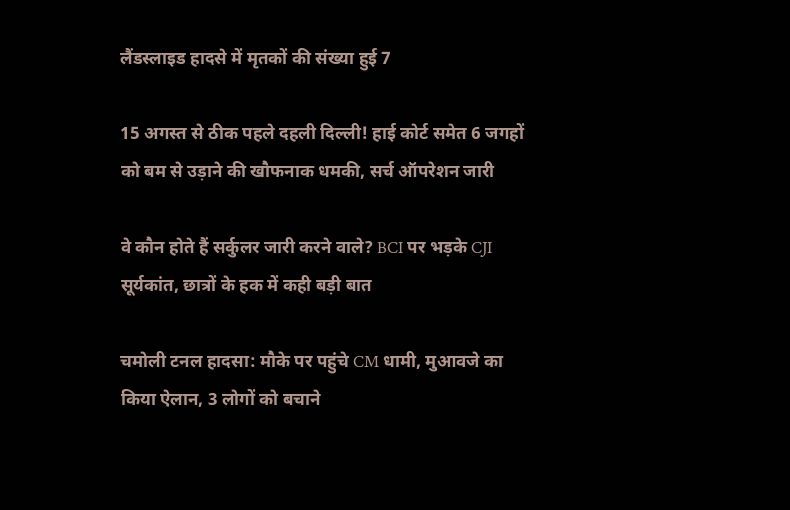लैंडस्लाइड हादसे में मृतकों की संख्या हुई 7

15 अगस्त से ठीक पहले दहली दिल्ली! हाई कोर्ट समेत 6 जगहों को बम से उड़ाने की खौफनाक धमकी, सर्च ऑपरेशन जारी

वे कौन होते हैं सर्कुलर जारी करने वाले? BCI पर भड़के CJI सूर्यकांत, छात्रों के हक में कही बड़ी बात

चमोली टनल हादसा: मौके पर पहुंचे CM धामी, मुआवजे का किया ऐलान, 3 लोगों को बचाने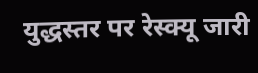युद्धस्तर पर रेस्क्यू जारी